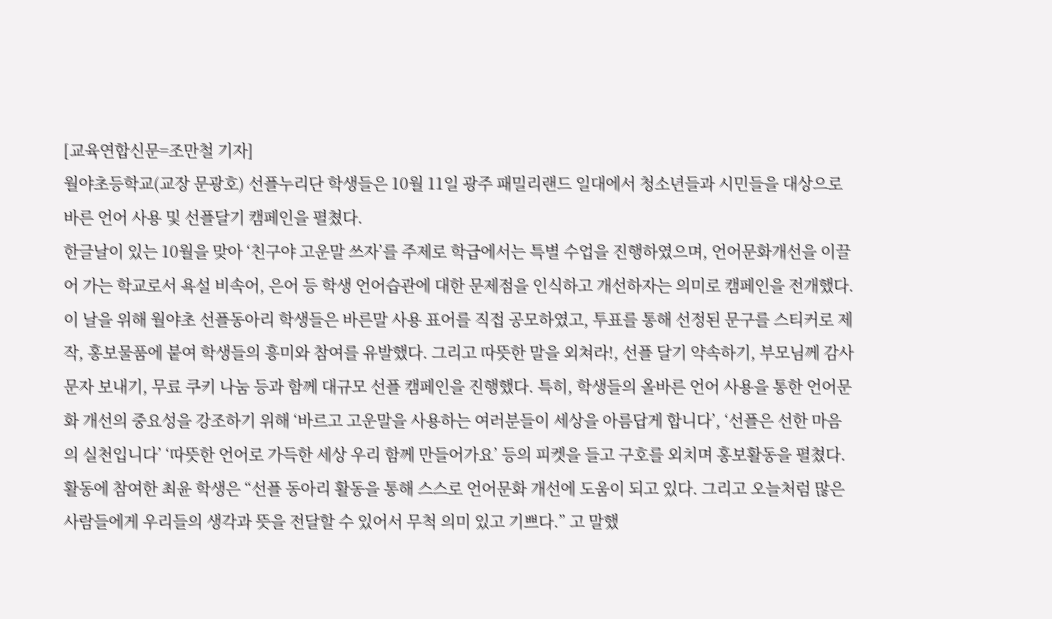[교육연합신문=조만철 기자]
월야초등학교(교장 문광호) 선플누리단 학생들은 10월 11일 광주 패밀리랜드 일대에서 청소년들과 시민들을 대상으로 바른 언어 사용 및 선플달기 캠페인을 펼쳤다.
한글날이 있는 10월을 맞아 ‘친구야 고운말 쓰자’를 주제로 학급에서는 특별 수업을 진행하였으며, 언어문화개선을 이끌어 가는 학교로서 욕설 비속어, 은어 등 학생 언어습관에 대한 문제점을 인식하고 개선하자는 의미로 캠페인을 전개했다.
이 날을 위해 월야초 선플동아리 학생들은 바른말 사용 표어를 직접 공모하였고, 투표를 통해 선정된 문구를 스티커로 제작, 홍보물품에 붙여 학생들의 흥미와 참여를 유발했다. 그리고 따뜻한 말을 외쳐라!, 선플 달기 약속하기, 부모님께 감사 문자 보내기, 무료 쿠키 나눔 등과 함께 대규모 선플 캠페인을 진행했다. 특히, 학생들의 올바른 언어 사용을 통한 언어문화 개선의 중요성을 강조하기 위해 ‘바르고 고운말을 사용하는 여러분들이 세상을 아름답게 합니다’, ‘선플은 선한 마음의 실천입니다’ ‘따뜻한 언어로 가득한 세상 우리 함께 만들어가요’ 등의 피켓을 들고 구호를 외치며 홍보활동을 펼쳤다.
활동에 참여한 최윤 학생은 “선플 동아리 활동을 통해 스스로 언어문화 개선에 도움이 되고 있다. 그리고 오늘처럼 많은 사람들에게 우리들의 생각과 뜻을 전달할 수 있어서 무척 의미 있고 기쁘다.” 고 말했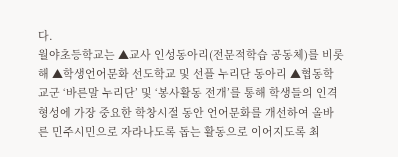다.
월야초등학교는 ▲교사 인성동아리(전문적학습 공동체)를 비롯해 ▲학생언어문화 선도학교 및 선플 누리단 동아리 ▲협동학교군 ‘바른말 누리단’ 및 ‘봉사활동 전개’를 통해 학생들의 인격형성에 가장 중요한 학창시절 동안 언어문화를 개선하여 올바른 민주시민으로 자라나도록 돕는 활동으로 이어지도록 최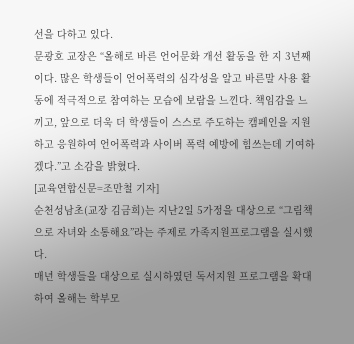선을 다하고 있다.
문광호 교장은 “올해로 바른 언어문화 개선 활동을 한 지 3년째이다. 많은 학생들이 언어폭력의 심각성을 알고 바른말 사용 활동에 적극적으로 참여하는 모습에 보람을 느낀다. 책임감을 느끼고, 앞으로 더욱 더 학생들이 스스로 주도하는 캠페인을 지원하고 응원하여 언어폭력과 사이버 폭력 예방에 힘쓰는데 기여하겠다.”고 소감을 밝혔다.
[교육연합신문=조만철 기자]
순천성남초(교장 김금희)는 지난2일 5가정을 대상으로 “그림책으로 자녀와 소통해요”라는 주제로 가족지원프로그램을 실시했다.
매년 학생들을 대상으로 실시하였던 독서지원 프로그램을 확대하여 올해는 학부모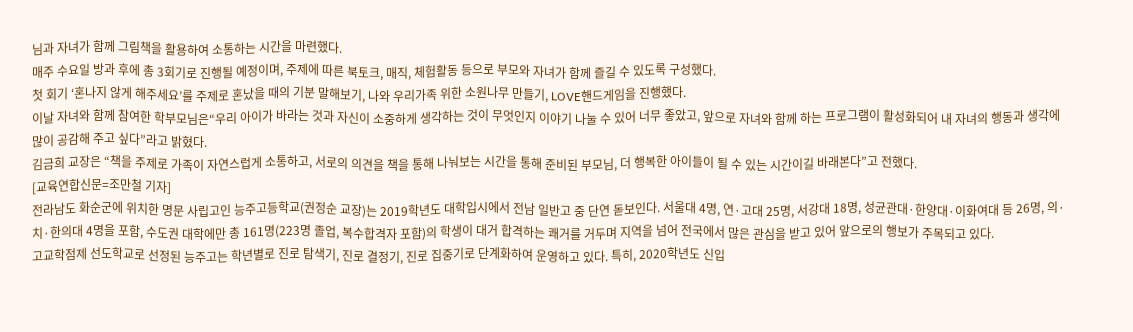님과 자녀가 함께 그림책을 활용하여 소통하는 시간을 마련했다.
매주 수요일 방과 후에 총 3회기로 진행될 예정이며, 주제에 따른 북토크, 매직, 체험활동 등으로 부모와 자녀가 함께 즐길 수 있도록 구성했다.
첫 회기 ‘혼나지 않게 해주세요’를 주제로 혼났을 때의 기분 말해보기, 나와 우리가족 위한 소원나무 만들기, LOVE핸드게임을 진행했다.
이날 자녀와 함께 참여한 학부모님은“우리 아이가 바라는 것과 자신이 소중하게 생각하는 것이 무엇인지 이야기 나눌 수 있어 너무 좋았고, 앞으로 자녀와 함께 하는 프로그램이 활성화되어 내 자녀의 행동과 생각에 많이 공감해 주고 싶다”라고 밝혔다.
김금희 교장은 “책을 주제로 가족이 자연스럽게 소통하고, 서로의 의견을 책을 통해 나눠보는 시간을 통해 준비된 부모님, 더 행복한 아이들이 될 수 있는 시간이길 바래본다”고 전했다.
[교육연합신문=조만철 기자]
전라남도 화순군에 위치한 명문 사립고인 능주고등학교(권정순 교장)는 2019학년도 대학입시에서 전남 일반고 중 단연 돋보인다. 서울대 4명, 연·고대 25명, 서강대 18명, 성균관대·한양대·이화여대 등 26명, 의·치·한의대 4명을 포함, 수도권 대학에만 총 161명(223명 졸업, 복수합격자 포함)의 학생이 대거 합격하는 쾌거를 거두며 지역을 넘어 전국에서 많은 관심을 받고 있어 앞으로의 행보가 주목되고 있다.
고교학점제 선도학교로 선정된 능주고는 학년별로 진로 탐색기, 진로 결정기, 진로 집중기로 단계화하여 운영하고 있다. 특히, 2020학년도 신입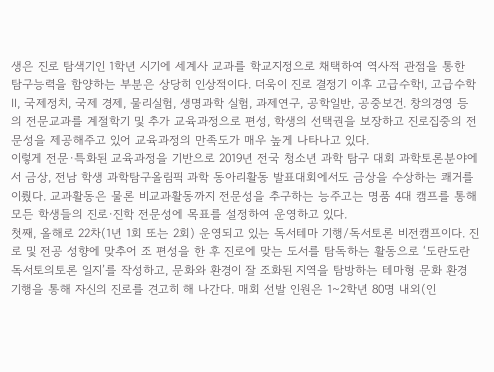생은 진로 탐색기인 1학년 시기에 세계사 교과를 학교지정으로 채택하여 역사적 관점을 통한 탐구능력을 함양하는 부분은 상당히 인상적이다. 더욱이 진로 결정기 이후 고급수학Ⅰ, 고급수학Ⅱ, 국제정치, 국제 경제, 물리실험, 생명과학 실험, 과제연구, 공학일반, 공중보건. 창의경영 등의 전문교과를 계절학기 및 추가 교육과정으로 편성, 학생의 선택권을 보장하고 진로집중의 전문성을 제공해주고 있어 교육과정의 만족도가 매우 높게 나타나고 있다.
이렇게 전문·특화된 교육과정을 기반으로 2019년 전국 청소년 과학 탐구 대회 과학토론분야에서 금상, 전남 학생 과학탐구올림픽 과학 동아리활동 발표대회에서도 금상을 수상하는 쾌거를 이뤘다. 교과활동은 물론 비교과활동까지 전문성을 추구하는 능주고는 명품 4대 캠프를 통해 모든 학생들의 진로·진학 전문성에 목표를 설정하여 운영하고 있다.
첫째, 올해로 22차(1년 1회 또는 2회) 운영되고 있는 독서테마 기행/독서토론 비전캠프이다. 진로 및 전공 성향에 맞추어 조 편성을 한 후 진로에 맞는 도서를 탐독하는 활동으로 ‘도란도란 독서토의토론 일지’를 작성하고, 문화와 환경이 잘 조화된 지역을 탐방하는 테마형 문화 환경 기행을 통해 자신의 진로를 견고히 해 나간다. 매회 선발 인원은 1~2학년 80명 내외(인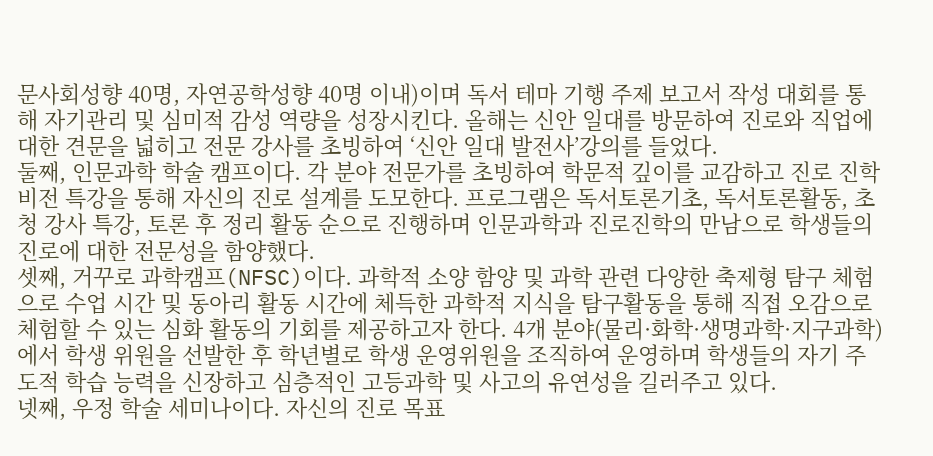문사회성향 40명, 자연공학성향 40명 이내)이며 독서 테마 기행 주제 보고서 작성 대회를 통해 자기관리 및 심미적 감성 역량을 성장시킨다. 올해는 신안 일대를 방문하여 진로와 직업에 대한 견문을 넓히고 전문 강사를 초빙하여 ‘신안 일대 발전사’강의를 들었다.
둘째, 인문과학 학술 캠프이다. 각 분야 전문가를 초빙하여 학문적 깊이를 교감하고 진로 진학 비전 특강을 통해 자신의 진로 설계를 도모한다. 프로그램은 독서토론기초, 독서토론활동, 초청 강사 특강, 토론 후 정리 활동 순으로 진행하며 인문과학과 진로진학의 만남으로 학생들의 진로에 대한 전문성을 함양했다.
셋째, 거꾸로 과학캠프(NFSC)이다. 과학적 소양 함양 및 과학 관련 다양한 축제형 탐구 체험으로 수업 시간 및 동아리 활동 시간에 체득한 과학적 지식을 탐구활동을 통해 직접 오감으로 체험할 수 있는 심화 활동의 기회를 제공하고자 한다. 4개 분야(물리·화학·생명과학·지구과학)에서 학생 위원을 선발한 후 학년별로 학생 운영위원을 조직하여 운영하며 학생들의 자기 주도적 학습 능력을 신장하고 심층적인 고등과학 및 사고의 유연성을 길러주고 있다.
넷째, 우정 학술 세미나이다. 자신의 진로 목표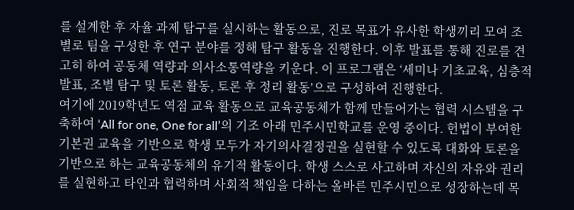를 설계한 후 자율 과제 탐구를 실시하는 활동으로, 진로 목표가 유사한 학생끼리 모여 조별로 팀을 구성한 후 연구 분야를 정해 탐구 활동을 진행한다. 이후 발표를 통해 진로를 견고히 하여 공동체 역량과 의사소통역량을 키운다. 이 프로그램은 ‘세미나 기초교육, 심층적 발표, 조별 탐구 및 토론 활동, 토론 후 정리 활동’으로 구성하여 진행한다.
여기에 2019학년도 역점 교육 활동으로 교육공동체가 함께 만들어가는 협력 시스템을 구축하여 ‘All for one, One for all’의 기조 아래 민주시민학교를 운영 중이다. 헌법이 부여한 기본권 교육을 기반으로 학생 모두가 자기의사결정권을 실현할 수 있도록 대화와 토론을 기반으로 하는 교육공동체의 유기적 활동이다. 학생 스스로 사고하며 자신의 자유와 권리를 실현하고 타인과 협력하며 사회적 책임을 다하는 올바른 민주시민으로 성장하는데 목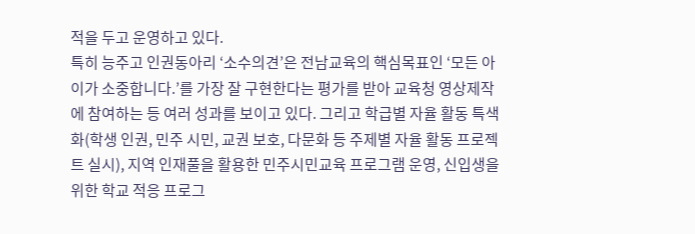적을 두고 운영하고 있다.
특히 능주고 인권동아리 ‘소수의견’은 전남교육의 핵심목표인 ‘모든 아이가 소중합니다.’를 가장 잘 구현한다는 평가를 받아 교육청 영상제작에 참여하는 등 여러 성과를 보이고 있다. 그리고 학급별 자율 활동 특색화(학생 인권, 민주 시민, 교권 보호, 다문화 등 주제별 자율 활동 프로젝트 실시), 지역 인재풀을 활용한 민주시민교육 프로그램 운영, 신입생을 위한 학교 적응 프로그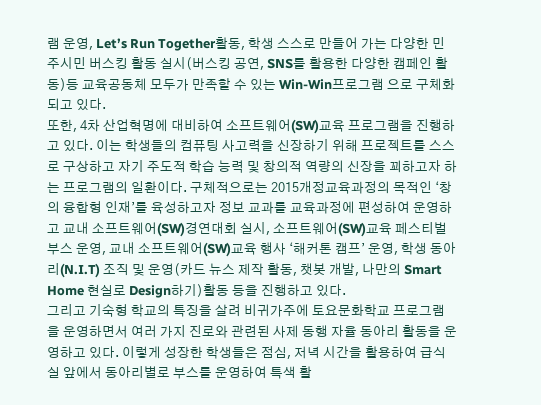램 운영, Let’s Run Together활동, 학생 스스로 만들어 가는 다양한 민주시민 버스킹 활동 실시(버스킹 공연, SNS를 활용한 다양한 캠페인 활동)등 교육공동체 모두가 만족할 수 있는 Win-Win프로그램 으로 구체화 되고 있다.
또한, 4차 산업혁명에 대비하여 소프트웨어(SW)교육 프로그램을 진행하고 있다. 이는 학생들의 컴퓨팅 사고력을 신장하기 위해 프로젝트를 스스로 구상하고 자기 주도적 학습 능력 및 창의적 역량의 신장을 꾀하고자 하는 프로그램의 일환이다. 구체적으로는 2015개정교육과정의 목적인 ‘창의 융합형 인재’를 육성하고자 정보 교과를 교육과정에 편성하여 운영하고 교내 소프트웨어(SW)경연대회 실시, 소프트웨어(SW)교육 페스티벌 부스 운영, 교내 소프트웨어(SW)교육 행사 ‘해커톤 캠프’ 운영, 학생 동아리(N.I.T) 조직 및 운영(카드 뉴스 제작 활동, 챗봇 개발, 나만의 Smart Home 현실로 Design하기)활동 등을 진행하고 있다.
그리고 기숙형 학교의 특징을 살려 비귀가주에 토요문화학교 프로그램을 운영하면서 여러 가지 진로와 관련된 사제 동행 자율 동아리 활동을 운영하고 있다. 이렇게 성장한 학생들은 점심, 저녁 시간을 활용하여 급식실 앞에서 동아리별로 부스를 운영하여 특색 활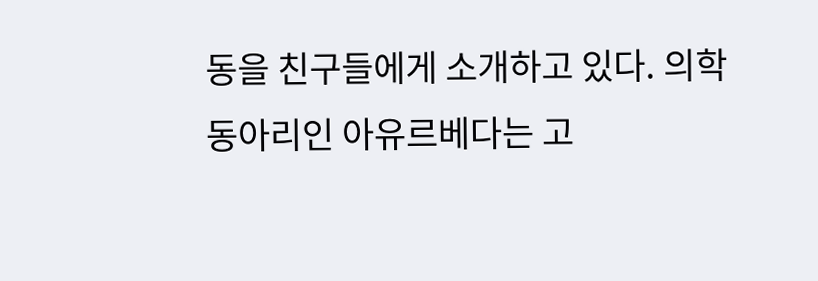동을 친구들에게 소개하고 있다. 의학동아리인 아유르베다는 고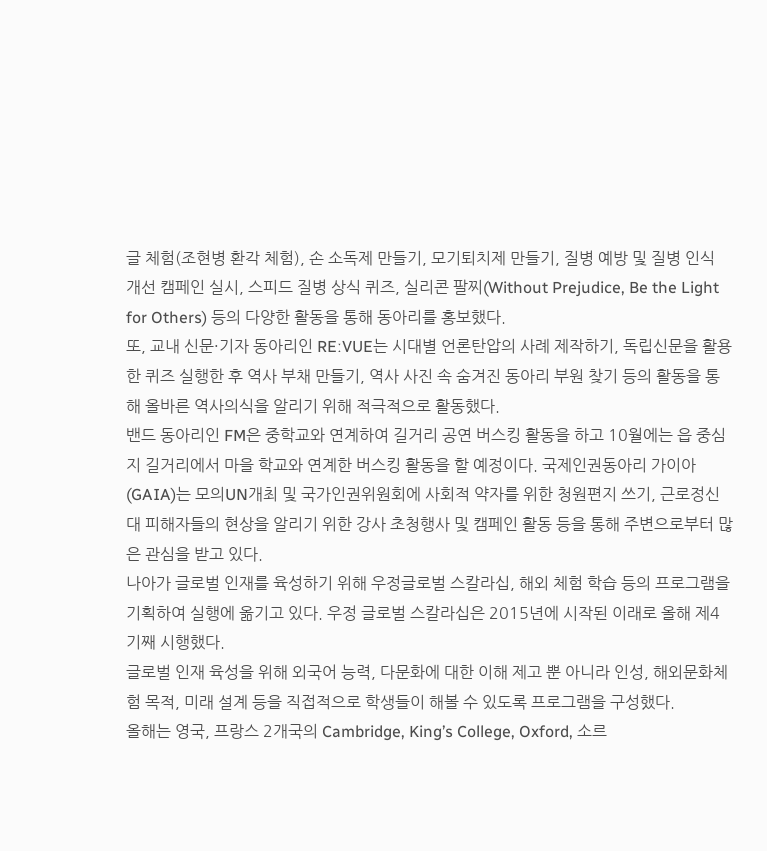글 체험(조현병 환각 체험), 손 소독제 만들기, 모기퇴치제 만들기, 질병 예방 및 질병 인식 개선 캠페인 실시, 스피드 질병 상식 퀴즈, 실리콘 팔찌(Without Prejudice, Be the Light for Others) 등의 다양한 활동을 통해 동아리를 홍보했다.
또, 교내 신문·기자 동아리인 REːVUE는 시대별 언론탄압의 사례 제작하기, 독립신문을 활용한 퀴즈 실행한 후 역사 부채 만들기, 역사 사진 속 숨겨진 동아리 부원 찾기 등의 활동을 통해 올바른 역사의식을 알리기 위해 적극적으로 활동했다.
밴드 동아리인 FM은 중학교와 연계하여 길거리 공연 버스킹 활동을 하고 10월에는 읍 중심지 길거리에서 마을 학교와 연계한 버스킹 활동을 할 예정이다. 국제인권동아리 가이아(GAIA)는 모의UN개최 및 국가인권위원회에 사회적 약자를 위한 청원편지 쓰기, 근로정신대 피해자들의 현상을 알리기 위한 강사 초청행사 및 캠페인 활동 등을 통해 주변으로부터 많은 관심을 받고 있다.
나아가 글로벌 인재를 육성하기 위해 우정글로벌 스칼라십, 해외 체험 학습 등의 프로그램을 기획하여 실행에 옮기고 있다. 우정 글로벌 스칼라십은 2015년에 시작된 이래로 올해 제4기째 시행했다.
글로벌 인재 육성을 위해 외국어 능력, 다문화에 대한 이해 제고 뿐 아니라 인성, 해외문화체험 목적, 미래 설계 등을 직접적으로 학생들이 해볼 수 있도록 프로그램을 구성했다.
올해는 영국, 프랑스 2개국의 Cambridge, King’s College, Oxford, 소르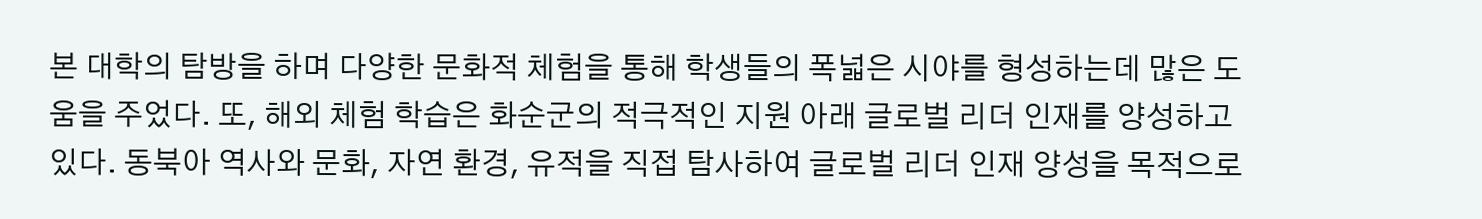본 대학의 탐방을 하며 다양한 문화적 체험을 통해 학생들의 폭넓은 시야를 형성하는데 많은 도움을 주었다. 또, 해외 체험 학습은 화순군의 적극적인 지원 아래 글로벌 리더 인재를 양성하고 있다. 동북아 역사와 문화, 자연 환경, 유적을 직접 탐사하여 글로벌 리더 인재 양성을 목적으로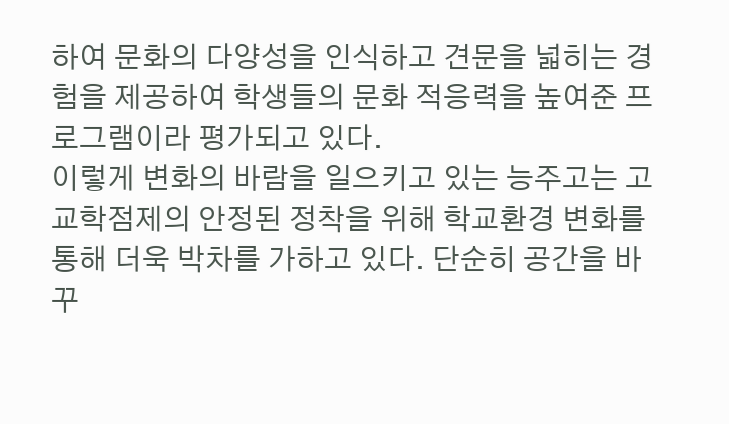하여 문화의 다양성을 인식하고 견문을 넓히는 경험을 제공하여 학생들의 문화 적응력을 높여준 프로그램이라 평가되고 있다.
이렇게 변화의 바람을 일으키고 있는 능주고는 고교학점제의 안정된 정착을 위해 학교환경 변화를 통해 더욱 박차를 가하고 있다. 단순히 공간을 바꾸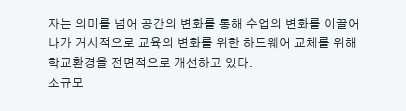자는 의미를 넘어 공간의 변화를 통해 수업의 변화를 이끌어나가 거시적으로 교육의 변화를 위한 하드웨어 교체를 위해 학교환경을 전면적으로 개선하고 있다.
소규모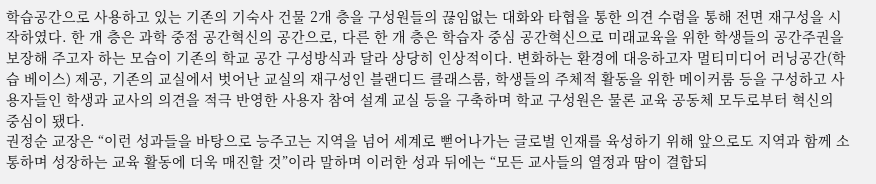학습공간으로 사용하고 있는 기존의 기숙사 건물 2개 층을 구성원들의 끊임없는 대화와 타협을 통한 의견 수렴을 통해 전면 재구성을 시작하였다. 한 개 층은 과학 중점 공간혁신의 공간으로, 다른 한 개 층은 학습자 중심 공간혁신으로 미래교육을 위한 학생들의 공간주권을 보장해 주고자 하는 모습이 기존의 학교 공간 구성방식과 달라 상당히 인상적이다. 변화하는 환경에 대응하고자 멀티미디어 러닝공간(학습 베이스) 제공, 기존의 교실에서 벗어난 교실의 재구성인 블랜디드 클래스룸, 학생들의 주체적 활동을 위한 메이커룸 등을 구성하고 사용자들인 학생과 교사의 의견을 적극 반영한 사용자 참여 설계 교실 등을 구축하며 학교 구성원은 물론 교육 공동체 모두로부터 혁신의 중심이 됐다.
권정순 교장은 “이런 성과들을 바탕으로 능주고는 지역을 넘어 세계로 뻗어나가는 글로벌 인재를 육성하기 위해 앞으로도 지역과 함께 소통하며 성장하는 교육 활동에 더욱 매진할 것”이라 말하며 이러한 성과 뒤에는 “모든 교사들의 열정과 땀이 결합되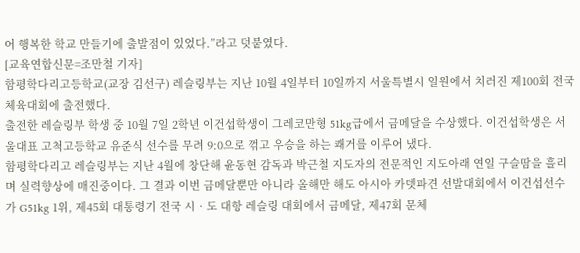어 행복한 학교 만들기에 출발점이 있었다.”라고 덧붙였다.
[교육연합신문=조만철 기자]
함평학다리고등학교(교장 김선구) 레슬링부는 지난 10월 4일부터 10일까지 서울특별시 일원에서 치러진 제100회 전국체육대회에 출전했다.
출전한 레슬링부 학생 중 10월 7일 2학년 이건섭학생이 그레코만형 51kg급에서 금메달을 수상했다. 이건섭학생은 서울대표 고척고등학교 유준식 선수를 무려 9:0으로 꺾고 우승을 하는 쾌거를 이루어 냈다.
함평학다리고 레슬링부는 지난 4월에 창단해 윤동현 감독과 박근철 지도자의 전문적인 지도아래 연일 구슬땀을 흘리며 실력향상에 매진중이다. 그 결과 이번 금메달뿐만 아니라 올해만 해도 아시아 카뎃파견 선발대회에서 이건섭선수가 G51kg 1위, 제45회 대통령기 전국 시‧도 대항 레슬링 대회에서 금메달, 제47회 문체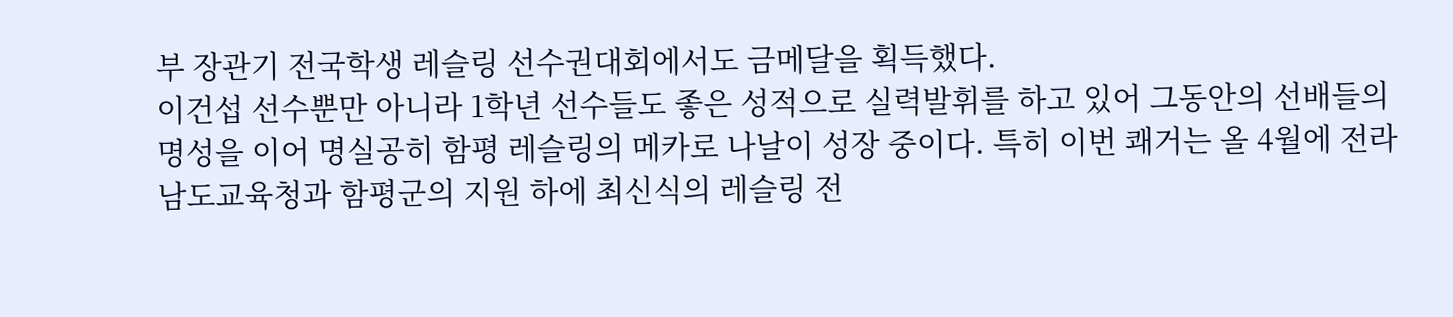부 장관기 전국학생 레슬링 선수권대회에서도 금메달을 획득했다.
이건섭 선수뿐만 아니라 1학년 선수들도 좋은 성적으로 실력발휘를 하고 있어 그동안의 선배들의 명성을 이어 명실공히 함평 레슬링의 메카로 나날이 성장 중이다. 특히 이번 쾌거는 올 4월에 전라남도교육청과 함평군의 지원 하에 최신식의 레슬링 전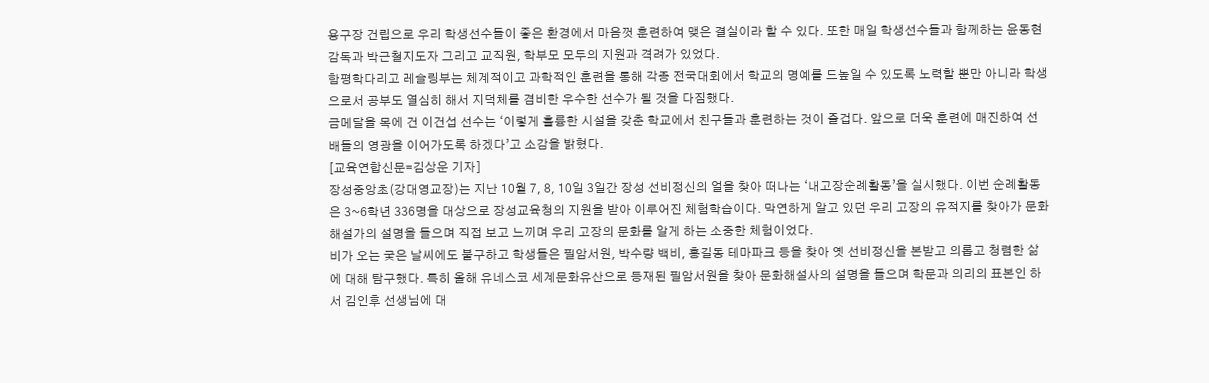용구장 건립으로 우리 학생선수들이 좋은 환경에서 마음껏 훈련하여 맺은 결실이라 할 수 있다. 또한 매일 학생선수들과 함께하는 윤동현 감독과 박근철지도자 그리고 교직원, 학부모 모두의 지원과 격려가 있었다.
함평학다리고 레슬링부는 체계적이고 과학적인 훈련을 통해 각종 전국대회에서 학교의 명예를 드높일 수 있도록 노력할 뿐만 아니라 학생으로서 공부도 열심히 해서 지덕체를 겸비한 우수한 선수가 될 것을 다짐했다.
금메달을 목에 건 이건섭 선수는 ‘이렇게 훌륭한 시설을 갖춘 학교에서 친구들과 훈련하는 것이 즐겁다. 앞으로 더욱 훈련에 매진하여 선배들의 영광을 이어가도록 하겠다’고 소감을 밝혔다.
[교육연합신문=김상운 기자]
장성중앙초(강대영교장)는 지난 10월 7, 8, 10일 3일간 장성 선비정신의 얼을 찾아 떠나는 ‘내고장순례활동’을 실시했다. 이번 순례활동은 3~6학년 336명을 대상으로 장성교육청의 지원을 받아 이루어진 체험학습이다. 막연하게 알고 있던 우리 고장의 유적지를 찾아가 문화해설가의 설명을 들으며 직접 보고 느끼며 우리 고장의 문화를 알게 하는 소중한 체험이었다.
비가 오는 궂은 날씨에도 불구하고 학생들은 필암서원, 박수량 백비, 홍길동 테마파크 등을 찾아 옛 선비정신을 본받고 의롭고 청렴한 삶에 대해 탐구했다. 특히 올해 유네스코 세계문화유산으로 등재된 필암서원을 찾아 문화해설사의 설명을 들으며 학문과 의리의 표본인 하서 김인후 선생님에 대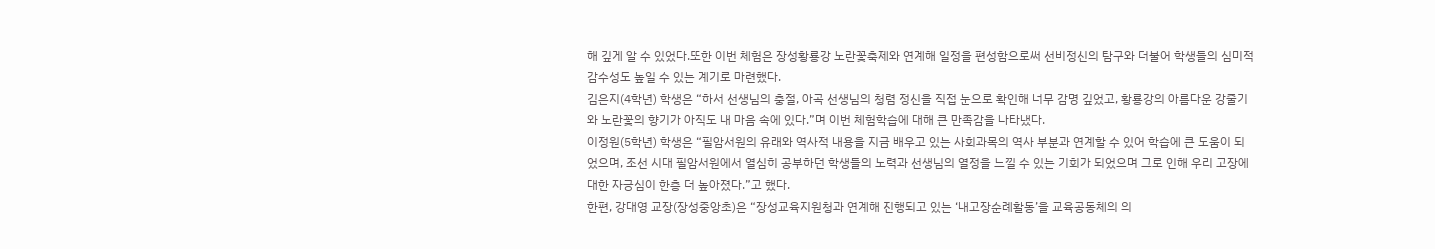해 깊게 알 수 있었다.또한 이번 체험은 장성황룡강 노란꽃축제와 연계해 일정을 편성함으로써 선비정신의 탐구와 더불어 학생들의 심미적 감수성도 높일 수 있는 계기로 마련했다.
김은지(4학년) 학생은 “하서 선생님의 충절, 아곡 선생님의 청렴 정신을 직접 눈으로 확인해 너무 감명 깊었고, 황룡강의 아름다운 강줄기와 노란꽃의 향기가 아직도 내 마음 속에 있다.”며 이번 체험학습에 대해 큰 만족감을 나타냈다.
이정원(5학년) 학생은 “필암서원의 유래와 역사적 내용을 지금 배우고 있는 사회과목의 역사 부분과 연계할 수 있어 학습에 큰 도움이 되었으며, 조선 시대 필암서원에서 열심히 공부하던 학생들의 노력과 선생님의 열정을 느낄 수 있는 기회가 되었으며 그로 인해 우리 고장에 대한 자긍심이 한층 더 높아졌다.”고 했다.
한편, 강대영 교장(장성중앙초)은 “장성교육지원청과 연계해 진행되고 있는 ‘내고장순례활동’을 교육공동체의 의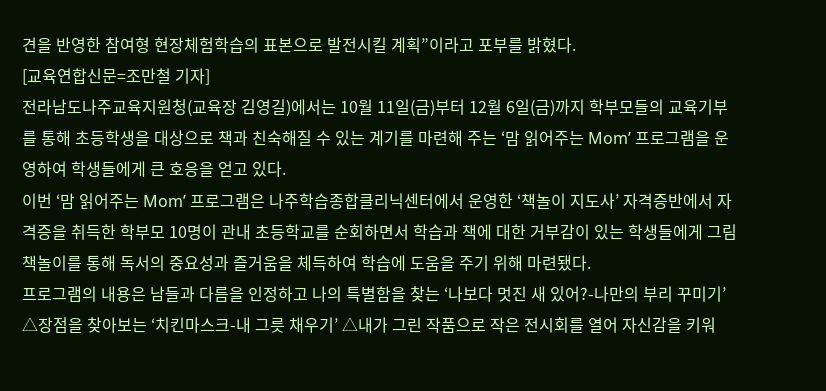견을 반영한 참여형 현장체험학습의 표본으로 발전시킬 계획”이라고 포부를 밝혔다.
[교육연합신문=조만철 기자]
전라남도나주교육지원청(교육장 김영길)에서는 10월 11일(금)부터 12월 6일(금)까지 학부모들의 교육기부를 통해 초등학생을 대상으로 책과 친숙해질 수 있는 계기를 마련해 주는 ‘맘 읽어주는 Mom’ 프로그램을 운영하여 학생들에게 큰 호응을 얻고 있다.
이번 ‘맘 읽어주는 Mom’ 프로그램은 나주학습종합클리닉센터에서 운영한 ‘책놀이 지도사’ 자격증반에서 자격증을 취득한 학부모 10명이 관내 초등학교를 순회하면서 학습과 책에 대한 거부감이 있는 학생들에게 그림책놀이를 통해 독서의 중요성과 즐거움을 체득하여 학습에 도움을 주기 위해 마련됐다.
프로그램의 내용은 남들과 다름을 인정하고 나의 특별함을 찾는 ‘나보다 멋진 새 있어?-나만의 부리 꾸미기’ △장점을 찾아보는 ‘치킨마스크-내 그릇 채우기’ △내가 그린 작품으로 작은 전시회를 열어 자신감을 키워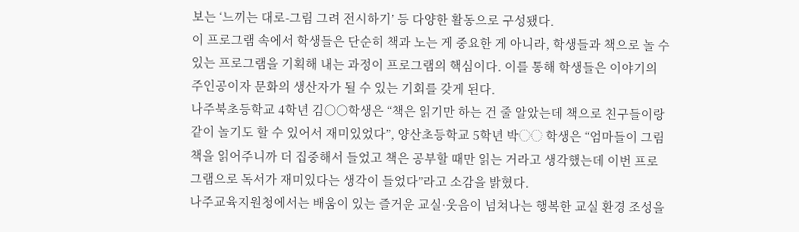보는 ‘느끼는 대로-그림 그려 전시하기’ 등 다양한 활동으로 구성됐다.
이 프로그램 속에서 학생들은 단순히 책과 노는 게 중요한 게 아니라, 학생들과 책으로 놀 수 있는 프로그램을 기획해 내는 과정이 프로그램의 핵심이다. 이를 통해 학생들은 이야기의 주인공이자 문화의 생산자가 될 수 있는 기회를 갖게 된다.
나주북초등학교 4학년 김○○학생은 “책은 읽기만 하는 건 줄 알았는데 책으로 친구들이랑 같이 놀기도 할 수 있어서 재미있었다”, 양산초등학교 5학년 박◌◌ 학생은 “엄마들이 그림책을 읽어주니까 더 집중해서 들었고 책은 공부할 때만 읽는 거라고 생각했는데 이번 프로그램으로 독서가 재미있다는 생각이 들었다”라고 소감을 밝혔다.
나주교육지원청에서는 배움이 있는 즐거운 교실·웃음이 넘쳐나는 행복한 교실 환경 조성을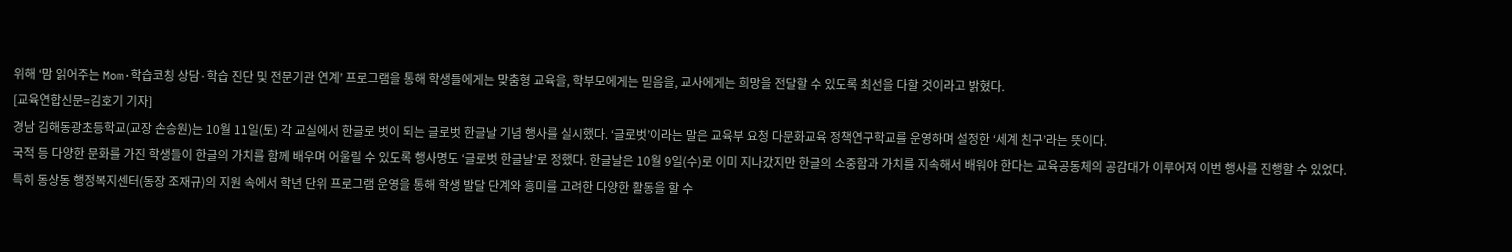위해 ‘맘 읽어주는 Mom·학습코칭 상담·학습 진단 및 전문기관 연계’ 프로그램을 통해 학생들에게는 맞춤형 교육을, 학부모에게는 믿음을, 교사에게는 희망을 전달할 수 있도록 최선을 다할 것이라고 밝혔다.
[교육연합신문=김호기 기자]
경남 김해동광초등학교(교장 손승원)는 10월 11일(토) 각 교실에서 한글로 벗이 되는 글로벗 한글날 기념 행사를 실시했다. ‘글로벗’이라는 말은 교육부 요청 다문화교육 정책연구학교를 운영하며 설정한 ‘세계 친구’라는 뜻이다.
국적 등 다양한 문화를 가진 학생들이 한글의 가치를 함께 배우며 어울릴 수 있도록 행사명도 ‘글로벗 한글날’로 정했다. 한글날은 10월 9일(수)로 이미 지나갔지만 한글의 소중함과 가치를 지속해서 배워야 한다는 교육공동체의 공감대가 이루어져 이번 행사를 진행할 수 있었다.
특히 동상동 행정복지센터(동장 조재규)의 지원 속에서 학년 단위 프로그램 운영을 통해 학생 발달 단계와 흥미를 고려한 다양한 활동을 할 수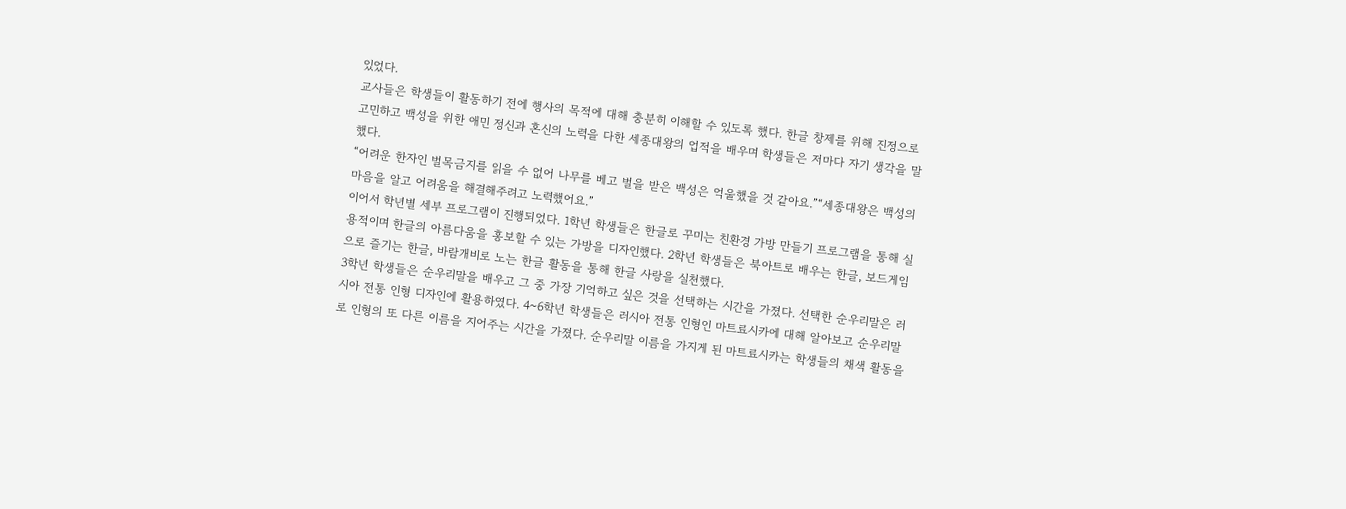있었다.
교사들은 학생들이 활동하기 전에 행사의 목적에 대해 충분히 이해할 수 있도록 했다. 한글 창제를 위해 진정으로 고민하고 백성을 위한 애민 정신과 혼신의 노력을 다한 세종대왕의 업적을 배우며 학생들은 저마다 자기 생각을 말했다.
“어려운 한자인 벌목금지를 읽을 수 없어 나무를 베고 벌을 받은 백성은 억울했을 것 같아요.”“세종대왕은 백성의 마음을 알고 어려움을 해결해주려고 노력했어요.”
이어서 학년별 세부 프로그램이 진행되었다. 1학년 학생들은 한글로 꾸미는 친환경 가방 만들기 프로그램을 통해 실용적이며 한글의 아름다움을 홍보할 수 있는 가방을 디자인했다. 2학년 학생들은 북아트로 배우는 한글, 보드게임으로 즐기는 한글, 바람개비로 노는 한글 활동을 통해 한글 사랑을 실천했다.
3학년 학생들은 순우리말을 배우고 그 중 가장 기억하고 싶은 것을 선택하는 시간을 가졌다. 선택한 순우리말은 러시아 전통 인형 디자인에 활용하였다. 4~6학년 학생들은 러시아 전통 인형인 마트료시카에 대해 알아보고 순우리말로 인형의 또 다른 이름을 지어주는 시간을 가졌다. 순우리말 이름을 가지게 된 마트료시카는 학생들의 채색 활동을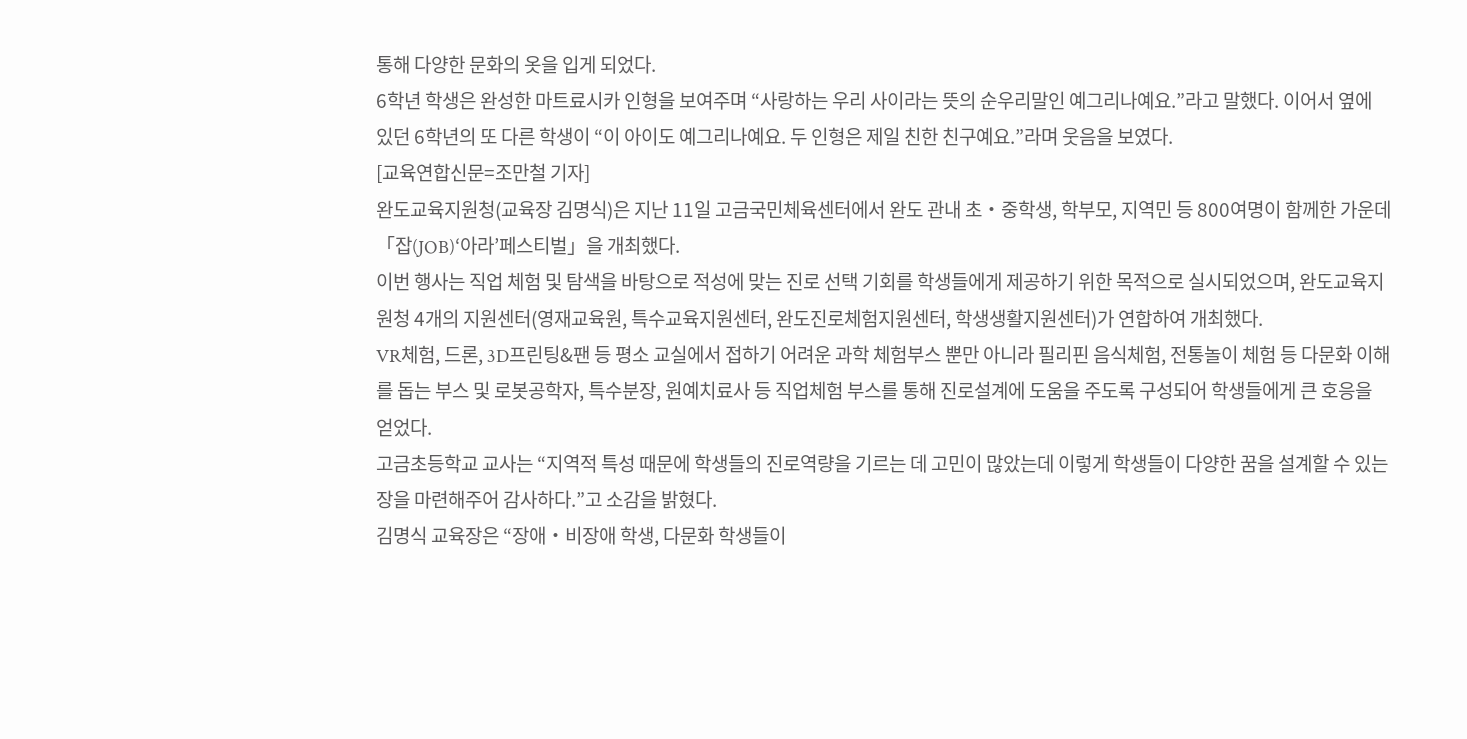통해 다양한 문화의 옷을 입게 되었다.
6학년 학생은 완성한 마트료시카 인형을 보여주며 “사랑하는 우리 사이라는 뜻의 순우리말인 예그리나예요.”라고 말했다. 이어서 옆에 있던 6학년의 또 다른 학생이 “이 아이도 예그리나예요. 두 인형은 제일 친한 친구예요.”라며 웃음을 보였다.
[교육연합신문=조만철 기자]
완도교육지원청(교육장 김명식)은 지난 11일 고금국민체육센터에서 완도 관내 초‧중학생, 학부모, 지역민 등 800여명이 함께한 가운데 「잡(JOB)‘아라’페스티벌」을 개최했다.
이번 행사는 직업 체험 및 탐색을 바탕으로 적성에 맞는 진로 선택 기회를 학생들에게 제공하기 위한 목적으로 실시되었으며, 완도교육지원청 4개의 지원센터(영재교육원, 특수교육지원센터, 완도진로체험지원센터, 학생생활지원센터)가 연합하여 개최했다.
VR체험, 드론, 3D프린팅&팬 등 평소 교실에서 접하기 어려운 과학 체험부스 뿐만 아니라 필리핀 음식체험, 전통놀이 체험 등 다문화 이해를 돕는 부스 및 로봇공학자, 특수분장, 원예치료사 등 직업체험 부스를 통해 진로설계에 도움을 주도록 구성되어 학생들에게 큰 호응을 얻었다.
고금초등학교 교사는 “지역적 특성 때문에 학생들의 진로역량을 기르는 데 고민이 많았는데 이렇게 학생들이 다양한 꿈을 설계할 수 있는 장을 마련해주어 감사하다.”고 소감을 밝혔다.
김명식 교육장은 “장애‧비장애 학생, 다문화 학생들이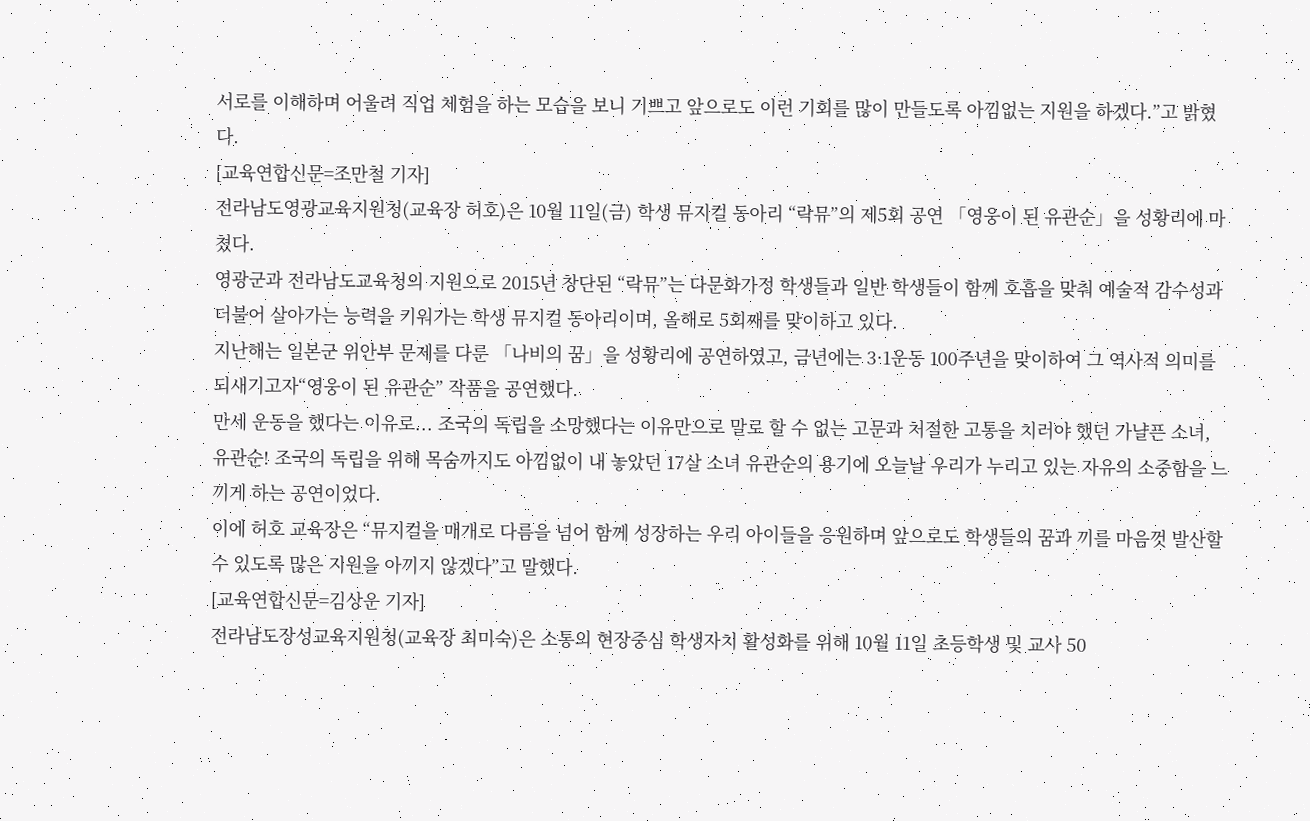서로를 이해하며 어울려 직업 체험을 하는 모습을 보니 기쁘고 앞으로도 이런 기회를 많이 만들도록 아낌없는 지원을 하겠다.”고 밝혔다.
[교육연합신문=조만철 기자]
전라남도영광교육지원청(교육장 허호)은 10월 11일(금) 학생 뮤지컬 동아리 “락뮤”의 제5회 공연 「영웅이 된 유관순」을 성황리에 마쳤다.
영광군과 전라남도교육청의 지원으로 2015년 창단된 “락뮤”는 다문화가정 학생들과 일반 학생들이 함께 호흡을 맞춰 예술적 감수성과 더불어 살아가는 능력을 키워가는 학생 뮤지컬 동아리이며, 올해로 5회째를 맞이하고 있다.
지난해는 일본군 위안부 문제를 다룬 「나비의 꿈」을 성황리에 공연하였고, 금년에는 3·1운동 100주년을 맞이하여 그 역사적 의미를 되새기고자“영웅이 된 유관순” 작품을 공연했다.
만세 운동을 했다는 이유로... 조국의 독립을 소망했다는 이유만으로 말로 할 수 없는 고문과 처절한 고통을 치러야 했던 가냘픈 소녀, 유관순! 조국의 독립을 위해 목숨까지도 아낌없이 내 놓았던 17살 소녀 유관순의 용기에 오늘날 우리가 누리고 있는 자유의 소중함을 느끼게 하는 공연이었다.
이에 허호 교육장은 “뮤지컬을 매개로 다름을 넘어 함께 성장하는 우리 아이들을 응원하며 앞으로도 학생들의 꿈과 끼를 마음껏 발산할 수 있도록 많은 지원을 아끼지 않겠다”고 말했다.
[교육연합신문=김상운 기자]
전라남도장성교육지원청(교육장 최미숙)은 소통의 현장중심 학생자치 활성화를 위해 10월 11일 초등학생 및 교사 50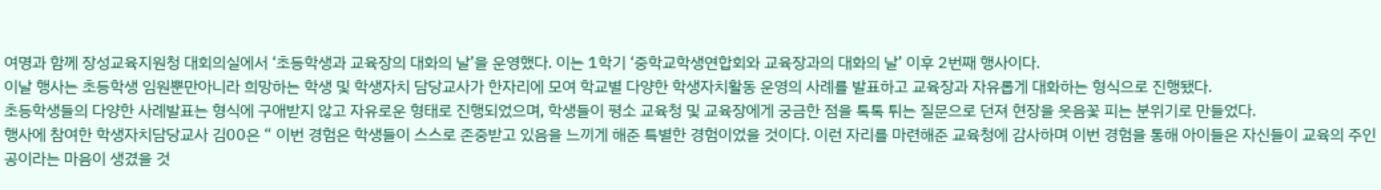여명과 함께 장성교육지원청 대회의실에서 ‘초등학생과 교육장의 대화의 날’을 운영했다. 이는 1학기 ‘중학교학생연합회와 교육장과의 대화의 날’ 이후 2번째 행사이다.
이날 행사는 초등학생 임원뿐만아니라 희망하는 학생 및 학생자치 담당교사가 한자리에 모여 학교별 다양한 학생자치활동 운영의 사례를 발표하고 교육장과 자유롭게 대화하는 형식으로 진행됐다.
초등학생들의 다양한 사례발표는 형식에 구애받지 않고 자유로운 형태로 진행되었으며, 학생들이 평소 교육청 및 교육장에게 궁금한 점을 톡톡 튀는 질문으로 던져 현장을 웃음꽃 피는 분위기로 만들었다.
행사에 참여한 학생자치담당교사 김00은 “ 이번 경험은 학생들이 스스로 존중받고 있음을 느끼게 해준 특별한 경험이었을 것이다. 이런 자리를 마련해준 교육청에 감사하며 이번 경험을 통해 아이들은 자신들이 교육의 주인공이라는 마음이 생겼을 것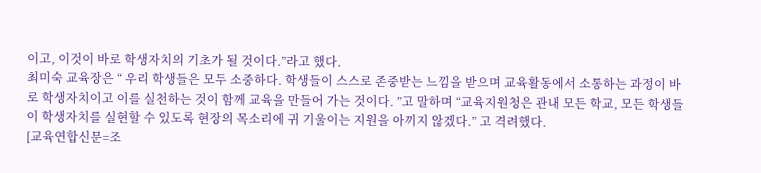이고, 이것이 바로 학생자치의 기초가 될 것이다.”라고 했다.
최미숙 교육장은 “ 우리 학생들은 모두 소중하다. 학생들이 스스로 존중받는 느낌을 받으며 교육활동에서 소통하는 과정이 바로 학생자치이고 이를 실천하는 것이 함께 교육을 만들어 가는 것이다. ”고 말하며 “교육지원청은 관내 모든 학교, 모든 학생들이 학생자치를 실현할 수 있도록 현장의 목소리에 귀 기울이는 지원을 아끼지 않겠다.” 고 격려했다.
[교육연합신문=조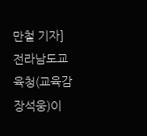만철 기자]
전라남도교육청(교육감 장석웅)이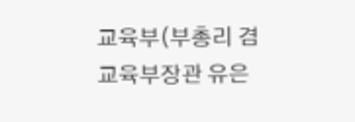교육부(부총리 겸 교육부장관 유은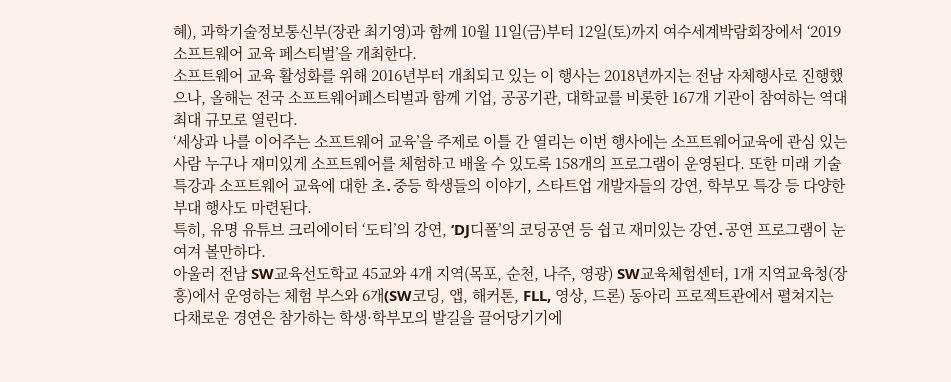혜), 과학기술정보통신부(장관 최기영)과 함께 10월 11일(금)부터 12일(토)까지 여수세계박람회장에서 ‘2019 소프트웨어 교육 페스티벌’을 개최한다.
소프트웨어 교육 활성화를 위해 2016년부터 개최되고 있는 이 행사는 2018년까지는 전남 자체행사로 진행했으나, 올해는 전국 소프트웨어페스티벌과 함께 기업, 공공기관, 대학교를 비롯한 167개 기관이 참여하는 역대 최대 규모로 열린다.
‘세상과 나를 이어주는 소프트웨어 교육’을 주제로 이틀 간 열리는 이번 행사에는 소프트웨어교육에 관심 있는 사람 누구나 재미있게 소프트웨어를 체험하고 배울 수 있도록 158개의 프로그램이 운영된다. 또한 미래 기술 특강과 소프트웨어 교육에 대한 초․중등 학생들의 이야기, 스타트업 개발자들의 강연, 학부모 특강 등 다양한 부대 행사도 마련된다.
특히, 유명 유튜브 크리에이터 ‘도티’의 강연, ‘DJ디폴’의 코딩공연 등 쉽고 재미있는 강연․공연 프로그램이 눈여겨 볼만하다.
아울러 전남 SW교육선도학교 45교와 4개 지역(목포, 순천, 나주, 영광) SW교육체험센터, 1개 지역교육청(장흥)에서 운영하는 체험 부스와 6개(SW코딩, 앱, 해커톤, FLL, 영상, 드론) 동아리 프로젝트관에서 펼쳐지는 다채로운 경연은 참가하는 학생·학부모의 발길을 끌어당기기에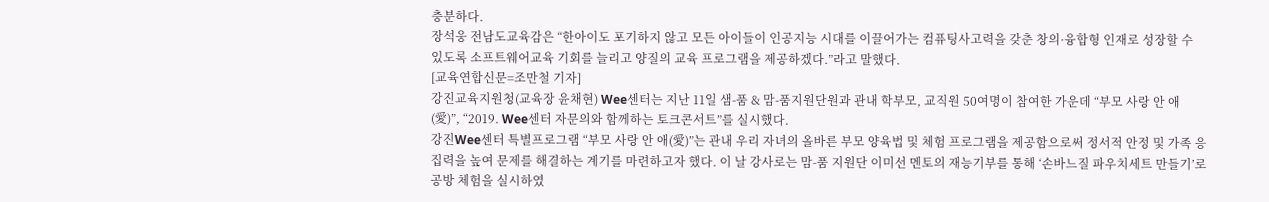충분하다.
장석웅 전남도교육감은 “한아이도 포기하지 않고 모든 아이들이 인공지능 시대를 이끌어가는 컴퓨팅사고력을 갖춘 창의·융합형 인재로 성장할 수 있도록 소프트웨어교육 기회를 늘리고 양질의 교육 프로그램을 제공하겠다.”라고 말했다.
[교육연합신문=조만철 기자]
강진교육지원청(교육장 윤채현) Wee센터는 지난 11일 샘-품 & 맘-품지원단원과 관내 학부모, 교직원 50여명이 참여한 가운데 “부모 사랑 안 애(愛)”, “2019. Wee센터 자문의와 함께하는 토크콘서트”를 실시했다.
강진Wee센터 특별프로그램 “부모 사랑 안 애(愛)”는 관내 우리 자녀의 올바른 부모 양육법 및 체험 프로그램을 제공함으로써 정서적 안정 및 가족 응집력을 높여 문제를 해결하는 계기를 마련하고자 했다. 이 날 강사로는 맘-품 지원단 이미선 멘토의 재능기부를 통해 ‘손바느질 파우치세트 만들기’로 공방 체험을 실시하였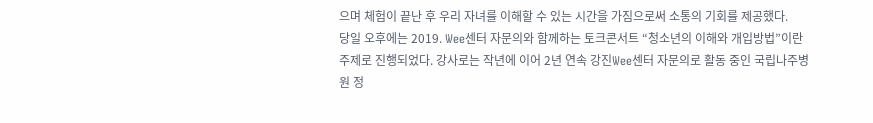으며 체험이 끝난 후 우리 자녀를 이해할 수 있는 시간을 가짐으로써 소통의 기회를 제공했다.
당일 오후에는 2019. Wee센터 자문의와 함께하는 토크콘서트 “청소년의 이해와 개입방법”이란 주제로 진행되었다. 강사로는 작년에 이어 2년 연속 강진Wee센터 자문의로 활동 중인 국립나주병원 정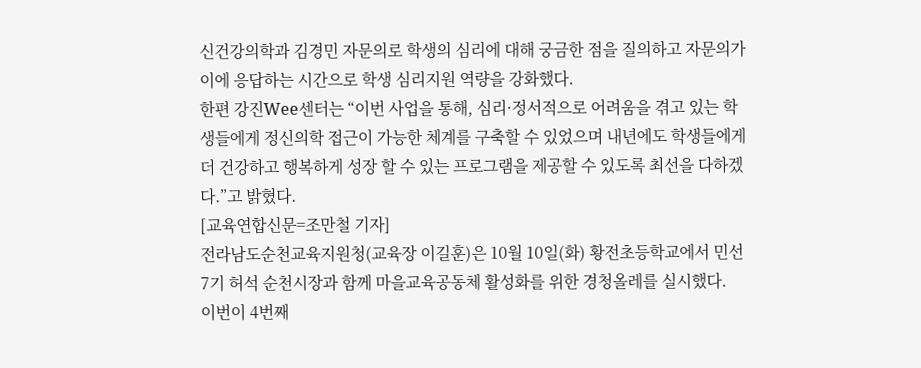신건강의학과 김경민 자문의로 학생의 심리에 대해 궁금한 점을 질의하고 자문의가 이에 응답하는 시간으로 학생 심리지원 역량을 강화했다.
한편 강진Wee센터는 “이번 사업을 통해, 심리·정서적으로 어려움을 겪고 있는 학생들에게 정신의학 접근이 가능한 체계를 구축할 수 있었으며 내년에도 학생들에게 더 건강하고 행복하게 성장 할 수 있는 프로그램을 제공할 수 있도록 최선을 다하겠다.”고 밝혔다.
[교육연합신문=조만철 기자]
전라남도순천교육지원청(교육장 이길훈)은 10월 10일(화) 황전초등학교에서 민선 7기 허석 순천시장과 함께 마을교육공동체 활성화를 위한 경청올레를 실시했다.
이번이 4번째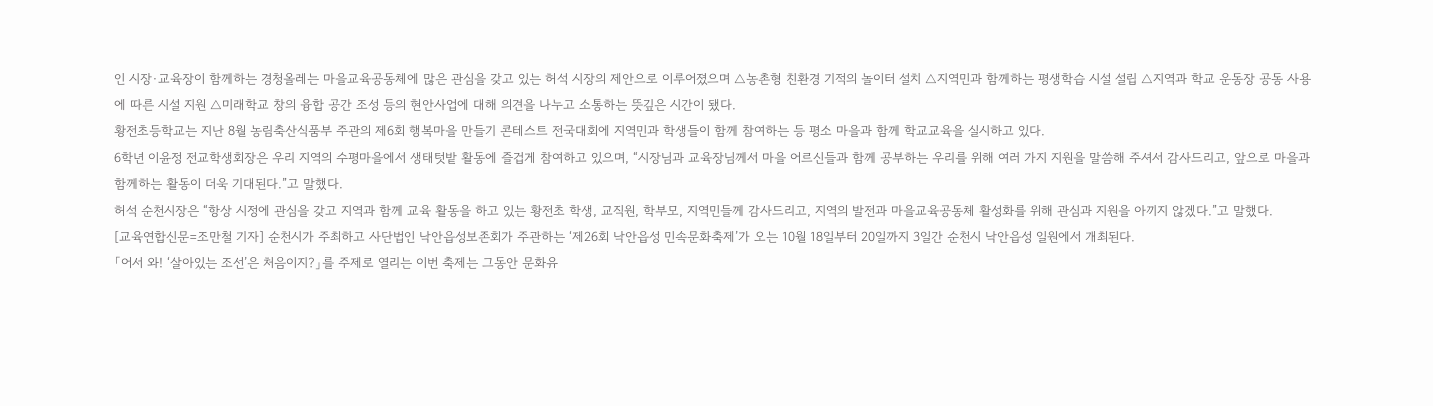인 시장·교육장이 함께하는 경청올레는 마을교육공동체에 많은 관심을 갖고 있는 허석 시장의 제안으로 이루어졌으며 △농촌형 친환경 기적의 놀이터 설치 △지역민과 함께하는 평생학습 시설 설립 △지역과 학교 운동장 공동 사용에 따른 시설 지원 △미래학교 창의 융합 공간 조성 등의 현안사업에 대해 의견을 나누고 소통하는 뜻깊은 시간이 됐다.
황전초등학교는 지난 8월 농림축산식품부 주관의 제6회 행복마을 만들기 콘테스트 전국대회에 지역민과 학생들이 함께 참여하는 등 평소 마을과 함께 학교교육을 실시하고 있다.
6학년 이윤정 전교학생회장은 우리 지역의 수평마을에서 생태텃밭 활동에 즐겁게 참여하고 있으며, “시장님과 교육장님께서 마을 어르신들과 함께 공부하는 우리를 위해 여러 가지 지원을 말씀해 주셔서 감사드리고, 앞으로 마을과 함께하는 활동이 더욱 기대된다.”고 말했다.
허석 순천시장은 “항상 시정에 관심을 갖고 지역과 함께 교육 활동을 하고 있는 황전초 학생, 교직원, 학부모, 지역민들께 감사드리고, 지역의 발전과 마을교육공동체 활성화를 위해 관심과 지원을 아끼지 않겠다.”고 말했다.
[교육연합신문=조만철 기자] 순천시가 주최하고 사단법인 낙안읍성보존회가 주관하는 ‘제26회 낙안읍성 민속문화축제’가 오는 10월 18일부터 20일까지 3일간 순천시 낙안읍성 일원에서 개최된다.
「어서 와! ‘살아있는 조선’은 처음이지?」를 주제로 열리는 이번 축제는 그동안 문화유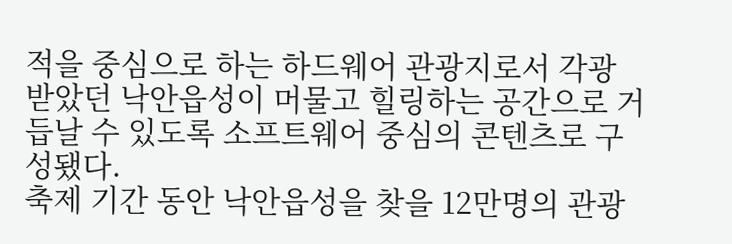적을 중심으로 하는 하드웨어 관광지로서 각광 받았던 낙안읍성이 머물고 힐링하는 공간으로 거듭날 수 있도록 소프트웨어 중심의 콘텐츠로 구성됐다.
축제 기간 동안 낙안읍성을 찾을 12만명의 관광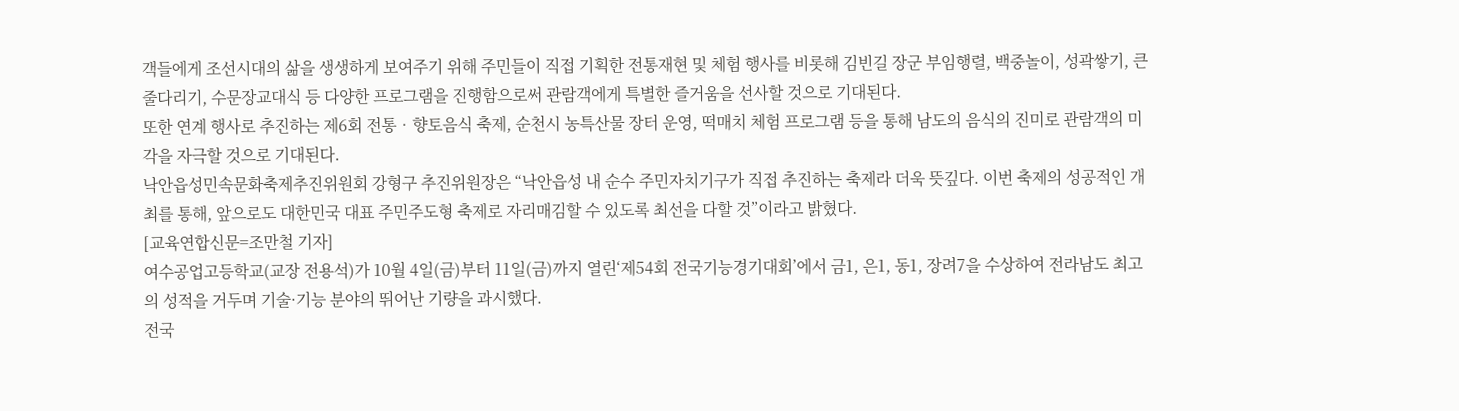객들에게 조선시대의 삶을 생생하게 보여주기 위해 주민들이 직접 기획한 전통재현 및 체험 행사를 비롯해 김빈길 장군 부임행렬, 백중놀이, 성곽쌓기, 큰줄다리기, 수문장교대식 등 다양한 프로그램을 진행함으로써 관람객에게 특별한 즐거움을 선사할 것으로 기대된다.
또한 연계 행사로 추진하는 제6회 전통‧향토음식 축제, 순천시 농특산물 장터 운영, 떡매치 체험 프로그램 등을 통해 남도의 음식의 진미로 관람객의 미각을 자극할 것으로 기대된다.
낙안읍성민속문화축제추진위원회 강형구 추진위원장은 “낙안읍성 내 순수 주민자치기구가 직접 추진하는 축제라 더욱 뜻깊다. 이번 축제의 성공적인 개최를 통해, 앞으로도 대한민국 대표 주민주도형 축제로 자리매김할 수 있도록 최선을 다할 것”이라고 밝혔다.
[교육연합신문=조만철 기자]
여수공업고등학교(교장 전용석)가 10월 4일(금)부터 11일(금)까지 열린‘제54회 전국기능경기대회’에서 금1, 은1, 동1, 장려7을 수상하여 전라남도 최고의 성적을 거두며 기술·기능 분야의 뛰어난 기량을 과시했다.
전국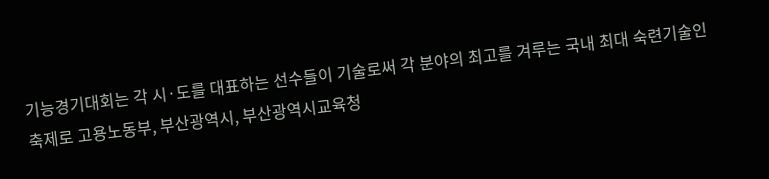기능경기대회는 각 시·도를 대표하는 선수들이 기술로써 각 분야의 최고를 겨루는 국내 최대 숙련기술인 축제로 고용노동부, 부산광역시, 부산광역시교육청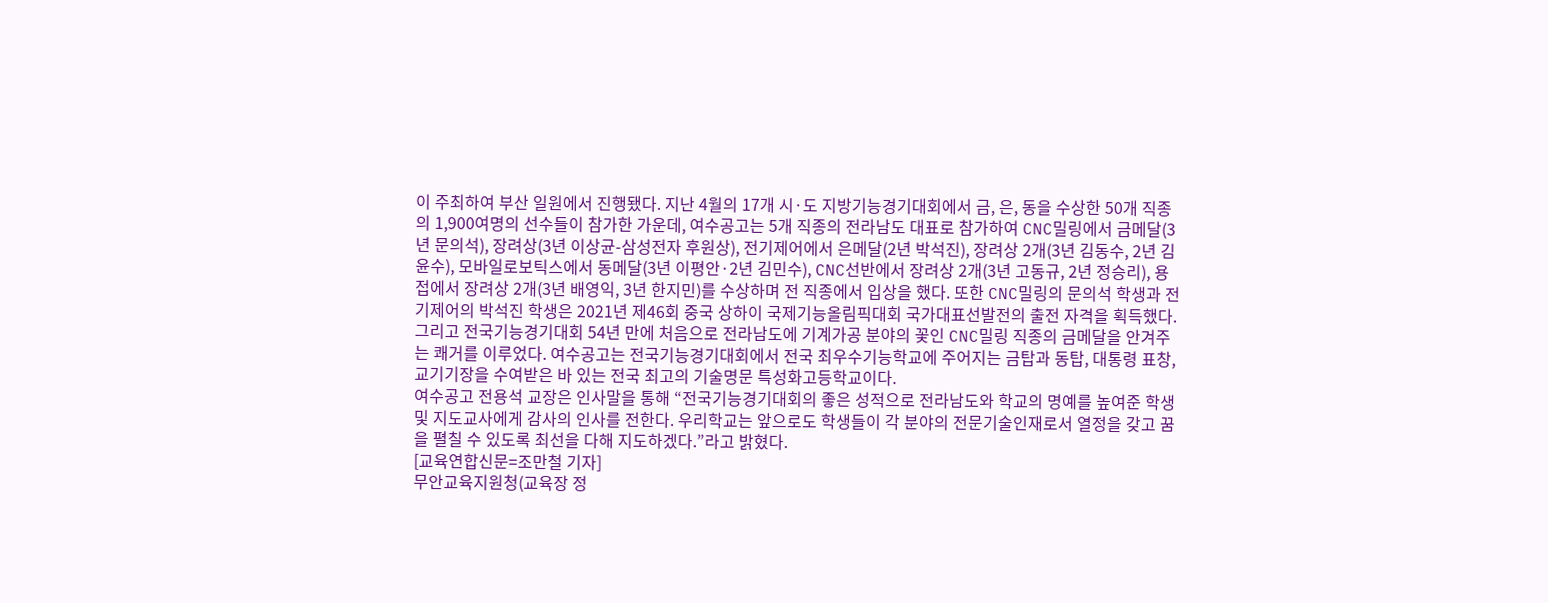이 주최하여 부산 일원에서 진행됐다. 지난 4월의 17개 시·도 지방기능경기대회에서 금, 은, 동을 수상한 50개 직종의 1,900여명의 선수들이 참가한 가운데, 여수공고는 5개 직종의 전라남도 대표로 참가하여 CNC밀링에서 금메달(3년 문의석), 장려상(3년 이상균-삼성전자 후원상), 전기제어에서 은메달(2년 박석진), 장려상 2개(3년 김동수, 2년 김윤수), 모바일로보틱스에서 동메달(3년 이평안·2년 김민수), CNC선반에서 장려상 2개(3년 고동규, 2년 정승리), 용접에서 장려상 2개(3년 배영익, 3년 한지민)를 수상하며 전 직종에서 입상을 했다. 또한 CNC밀링의 문의석 학생과 전기제어의 박석진 학생은 2021년 제46회 중국 상하이 국제기능올림픽대회 국가대표선발전의 출전 자격을 획득했다.
그리고 전국기능경기대회 54년 만에 처음으로 전라남도에 기계가공 분야의 꽃인 CNC밀링 직종의 금메달을 안겨주는 쾌거를 이루었다. 여수공고는 전국기능경기대회에서 전국 최우수기능학교에 주어지는 금탑과 동탑, 대통령 표창, 교기기장을 수여받은 바 있는 전국 최고의 기술명문 특성화고등학교이다.
여수공고 전용석 교장은 인사말을 통해 “전국기능경기대회의 좋은 성적으로 전라남도와 학교의 명예를 높여준 학생 및 지도교사에게 감사의 인사를 전한다. 우리학교는 앞으로도 학생들이 각 분야의 전문기술인재로서 열정을 갖고 꿈을 펼칠 수 있도록 최선을 다해 지도하겠다.”라고 밝혔다.
[교육연합신문=조만철 기자]
무안교육지원청(교육장 정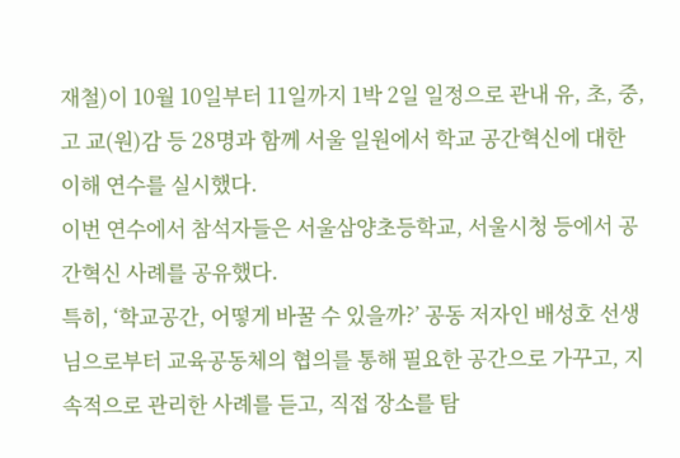재철)이 10월 10일부터 11일까지 1박 2일 일정으로 관내 유, 초, 중, 고 교(원)감 등 28명과 함께 서울 일원에서 학교 공간혁신에 대한 이해 연수를 실시했다.
이번 연수에서 참석자들은 서울삼양초등학교, 서울시청 등에서 공간혁신 사례를 공유했다.
특히, ‘학교공간, 어떻게 바꿀 수 있을까?’ 공동 저자인 배성호 선생님으로부터 교육공동체의 협의를 통해 필요한 공간으로 가꾸고, 지속적으로 관리한 사례를 듣고, 직접 장소를 탐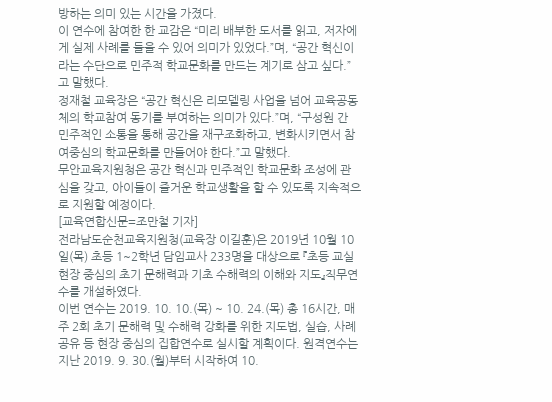방하는 의미 있는 시간을 가졌다.
이 연수에 참여한 한 교감은 “미리 배부한 도서를 읽고, 저자에게 실제 사례를 들을 수 있어 의미가 있었다.”며, “공간 혁신이라는 수단으로 민주적 학교문화를 만드는 계기로 삼고 싶다.”고 말했다.
정재철 교육장은 “공간 혁신은 리모델링 사업을 넘어 교육공동체의 학교참여 동기를 부여하는 의미가 있다.”며, “구성원 간 민주적인 소통을 통해 공간을 재구조화하고, 변화시키면서 참여중심의 학교문화를 만들어야 한다.”고 말했다.
무안교육지원청은 공간 혁신과 민주적인 학교문화 조성에 관심을 갖고, 아이들이 즐거운 학교생활을 할 수 있도록 지속적으로 지원할 예정이다.
[교육연합신문=조만철 기자]
전라남도순천교육지원청(교육장 이길훈)은 2019년 10월 10일(목) 초등 1~2학년 담임교사 233명을 대상으로 『초등 교실 현장 중심의 초기 문해력과 기초 수해력의 이해와 지도』직무연수를 개설하였다.
이번 연수는 2019. 10. 10.(목) ~ 10. 24.(목) 총 16시간, 매주 2회 초기 문해력 및 수해력 강화를 위한 지도법, 실습, 사례 공유 등 현장 중심의 집합연수로 실시할 계획이다. 원격연수는 지난 2019. 9. 30.(월)부터 시작하여 10.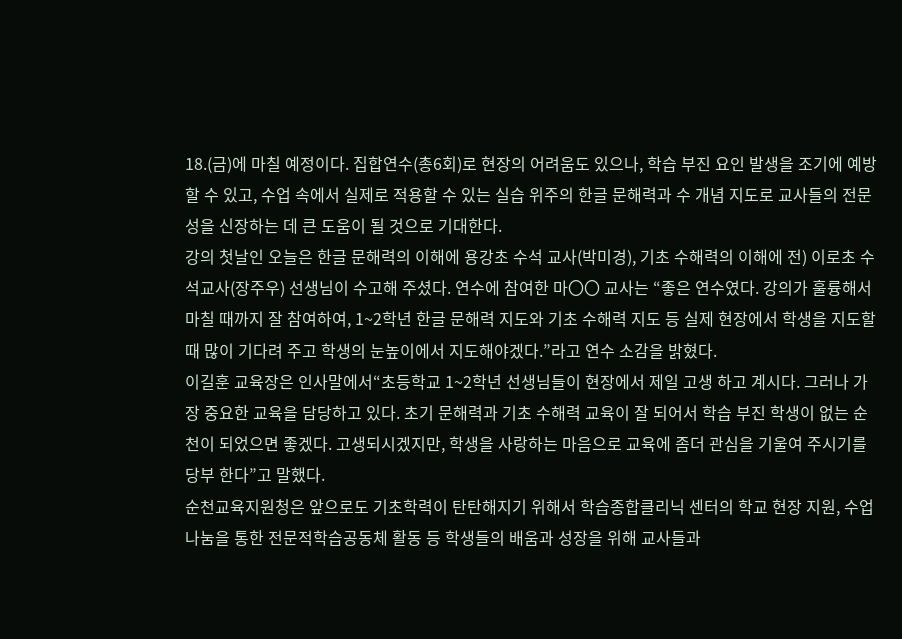18.(금)에 마칠 예정이다. 집합연수(총6회)로 현장의 어려움도 있으나, 학습 부진 요인 발생을 조기에 예방할 수 있고, 수업 속에서 실제로 적용할 수 있는 실습 위주의 한글 문해력과 수 개념 지도로 교사들의 전문성을 신장하는 데 큰 도움이 될 것으로 기대한다.
강의 첫날인 오늘은 한글 문해력의 이해에 용강초 수석 교사(박미경), 기초 수해력의 이해에 전) 이로초 수석교사(장주우) 선생님이 수고해 주셨다. 연수에 참여한 마〇〇 교사는 “좋은 연수였다. 강의가 훌륭해서 마칠 때까지 잘 참여하여, 1~2학년 한글 문해력 지도와 기초 수해력 지도 등 실제 현장에서 학생을 지도할 때 많이 기다려 주고 학생의 눈높이에서 지도해야겠다.”라고 연수 소감을 밝혔다.
이길훈 교육장은 인사말에서“초등학교 1~2학년 선생님들이 현장에서 제일 고생 하고 계시다. 그러나 가장 중요한 교육을 담당하고 있다. 초기 문해력과 기초 수해력 교육이 잘 되어서 학습 부진 학생이 없는 순천이 되었으면 좋겠다. 고생되시겠지만, 학생을 사랑하는 마음으로 교육에 좀더 관심을 기울여 주시기를 당부 한다”고 말했다.
순천교육지원청은 앞으로도 기초학력이 탄탄해지기 위해서 학습종합클리닉 센터의 학교 현장 지원, 수업 나눔을 통한 전문적학습공동체 활동 등 학생들의 배움과 성장을 위해 교사들과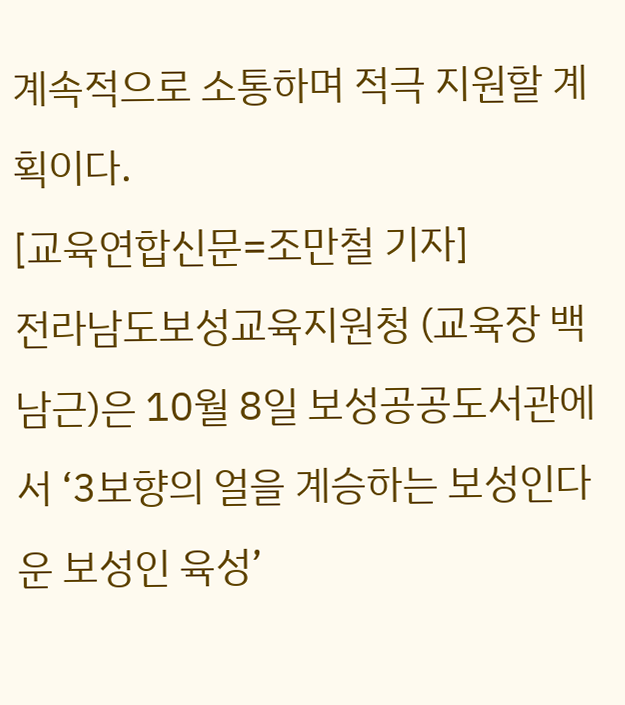계속적으로 소통하며 적극 지원할 계획이다.
[교육연합신문=조만철 기자]
전라남도보성교육지원청 (교육장 백남근)은 10월 8일 보성공공도서관에서 ‘3보향의 얼을 계승하는 보성인다운 보성인 육성’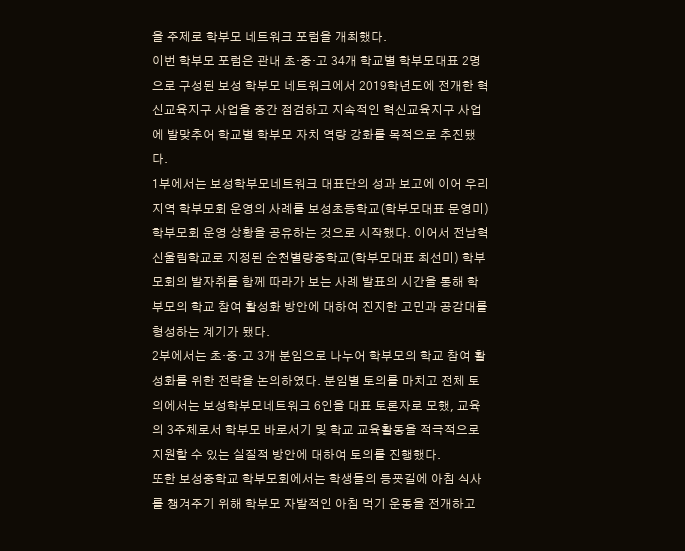을 주제로 학부모 네트워크 포럼을 개최했다.
이번 학부모 포럼은 관내 초·중·고 34개 학교별 학부모대표 2명으로 구성된 보성 학부모 네트워크에서 2019학년도에 전개한 혁신교육지구 사업을 중간 점검하고 지속적인 혁신교육지구 사업에 발맞추어 학교별 학부모 자치 역량 강화를 목적으로 추진됐다.
1부에서는 보성학부모네트워크 대표단의 성과 보고에 이어 우리지역 학부모회 운영의 사례를 보성초등학교(학부모대표 문영미) 학부모회 운영 상황을 공유하는 것으로 시작했다. 이어서 전남혁신울림학교로 지정된 순천별량중학교(학부모대표 최선미) 학부모회의 발자취를 함께 따라가 보는 사례 발표의 시간을 통해 학부모의 학교 참여 활성화 방안에 대하여 진지한 고민과 공감대를 형성하는 계기가 됐다.
2부에서는 초·중·고 3개 분임으로 나누어 학부모의 학교 참여 활성화를 위한 전략을 논의하였다. 분임별 토의를 마치고 전체 토의에서는 보성학부모네트워크 6인을 대표 토론자로 모했, 교육의 3주체로서 학부모 바로서기 및 학교 교육활동을 적극적으로 지원할 수 있는 실질적 방안에 대하여 토의를 진행했다.
또한 보성중학교 학부모회에서는 학생들의 등굣길에 아침 식사를 챙겨주기 위해 학부모 자발적인 아침 먹기 운동을 전개하고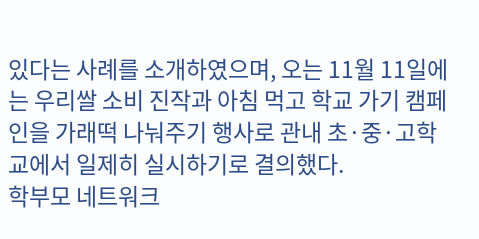있다는 사례를 소개하였으며, 오는 11월 11일에는 우리쌀 소비 진작과 아침 먹고 학교 가기 캠페인을 가래떡 나눠주기 행사로 관내 초·중·고학교에서 일제히 실시하기로 결의했다.
학부모 네트워크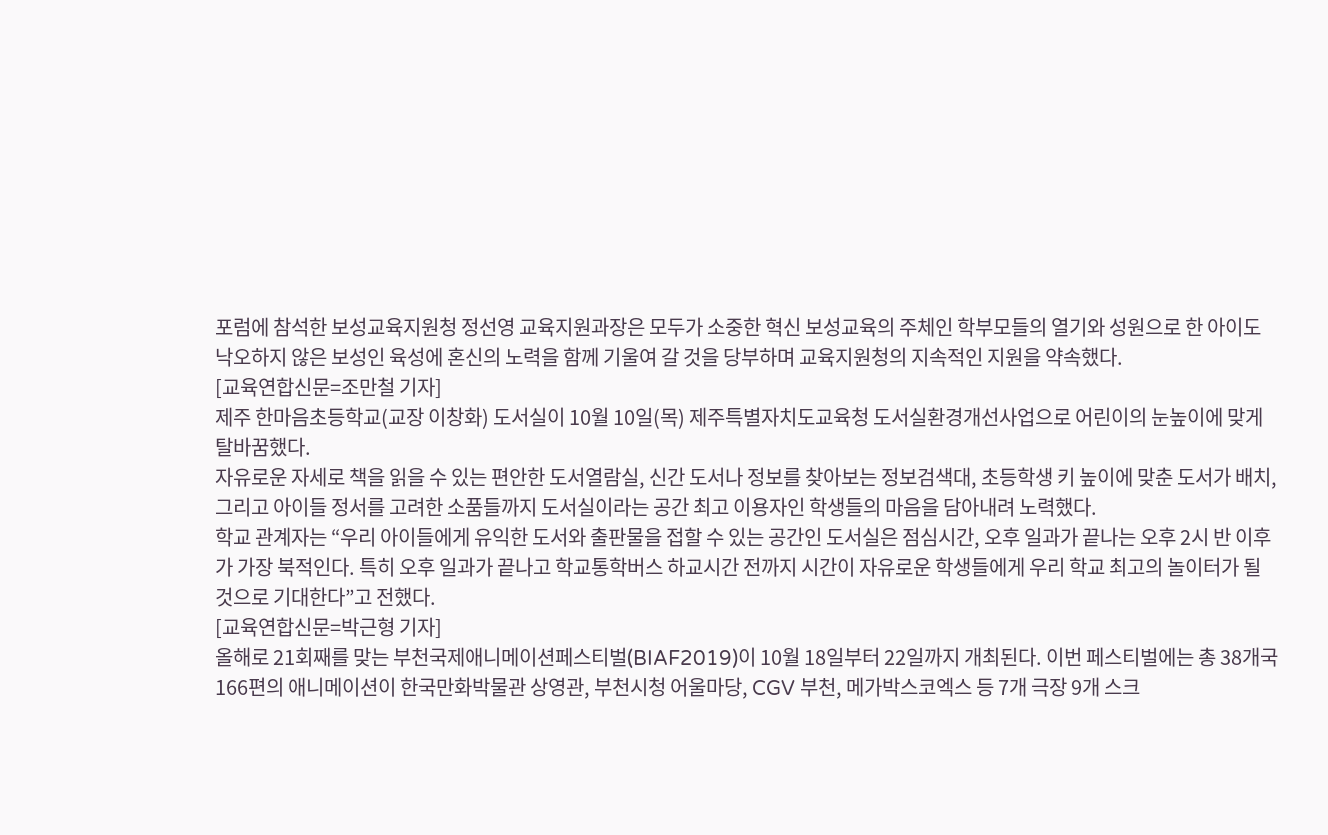포럼에 참석한 보성교육지원청 정선영 교육지원과장은 모두가 소중한 혁신 보성교육의 주체인 학부모들의 열기와 성원으로 한 아이도 낙오하지 않은 보성인 육성에 혼신의 노력을 함께 기울여 갈 것을 당부하며 교육지원청의 지속적인 지원을 약속했다.
[교육연합신문=조만철 기자]
제주 한마음초등학교(교장 이창화) 도서실이 10월 10일(목) 제주특별자치도교육청 도서실환경개선사업으로 어린이의 눈높이에 맞게 탈바꿈했다.
자유로운 자세로 책을 읽을 수 있는 편안한 도서열람실, 신간 도서나 정보를 찾아보는 정보검색대, 초등학생 키 높이에 맞춘 도서가 배치, 그리고 아이들 정서를 고려한 소품들까지 도서실이라는 공간 최고 이용자인 학생들의 마음을 담아내려 노력했다.
학교 관계자는 “우리 아이들에게 유익한 도서와 출판물을 접할 수 있는 공간인 도서실은 점심시간, 오후 일과가 끝나는 오후 2시 반 이후가 가장 북적인다. 특히 오후 일과가 끝나고 학교통학버스 하교시간 전까지 시간이 자유로운 학생들에게 우리 학교 최고의 놀이터가 될 것으로 기대한다”고 전했다.
[교육연합신문=박근형 기자]
올해로 21회째를 맞는 부천국제애니메이션페스티벌(BIAF2019)이 10월 18일부터 22일까지 개최된다. 이번 페스티벌에는 총 38개국 166편의 애니메이션이 한국만화박물관 상영관, 부천시청 어울마당, CGV 부천, 메가박스코엑스 등 7개 극장 9개 스크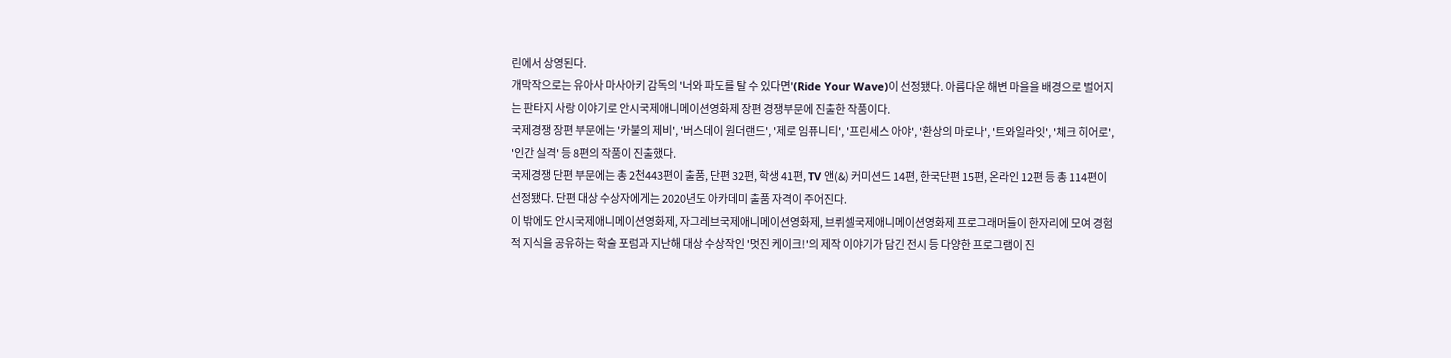린에서 상영된다.
개막작으로는 유아사 마사아키 감독의 '너와 파도를 탈 수 있다면'(Ride Your Wave)이 선정됐다. 아름다운 해변 마을을 배경으로 벌어지는 판타지 사랑 이야기로 안시국제애니메이션영화제 장편 경쟁부문에 진출한 작품이다.
국제경쟁 장편 부문에는 '카불의 제비', '버스데이 원더랜드', '제로 임퓨니티', '프린세스 아야', '환상의 마로나', '트와일라잇', '체크 히어로', '인간 실격' 등 8편의 작품이 진출했다.
국제경쟁 단편 부문에는 총 2천443편이 출품, 단편 32편, 학생 41편, TV 앤(&) 커미션드 14편, 한국단편 15편, 온라인 12편 등 총 114편이 선정됐다. 단편 대상 수상자에게는 2020년도 아카데미 출품 자격이 주어진다.
이 밖에도 안시국제애니메이션영화제, 자그레브국제애니메이션영화제, 브뤼셀국제애니메이션영화제 프로그래머들이 한자리에 모여 경험적 지식을 공유하는 학술 포럼과 지난해 대상 수상작인 '멋진 케이크!'의 제작 이야기가 담긴 전시 등 다양한 프로그램이 진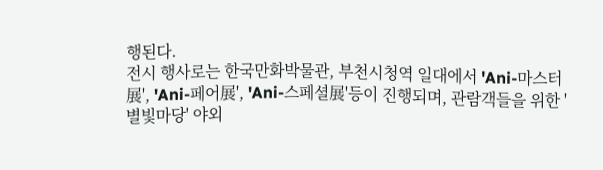행된다.
전시 행사로는 한국만화박물관, 부천시청역 일대에서 'Ani-마스터展', 'Ani-페어展', 'Ani-스페셜展'등이 진행되며, 관람객들을 위한 '별빛마당' 야외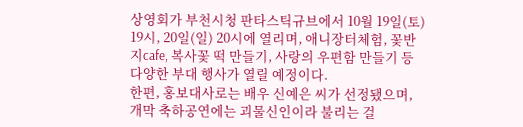상영회가 부천시청 판타스틱규브에서 10월 19일(토) 19시, 20일(일) 20시에 열리며, 애니장터체험, 꽃반지cafe, 복사꽃 떡 만들기, 사랑의 우편함 만들기 등 다양한 부대 행사가 열릴 예정이다.
한편, 홍보대사로는 배우 신예은 씨가 선정됐으며, 개막 축하공연에는 괴물신인이라 불리는 걸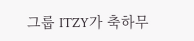그룹 ITZY가 축하무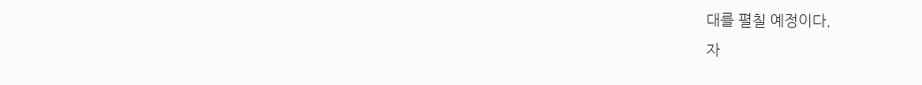대를 펼칠 예정이다.
자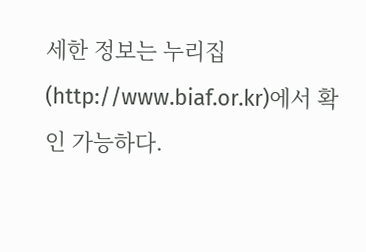세한 정보는 누리집(http://www.biaf.or.kr)에서 확인 가능하다.